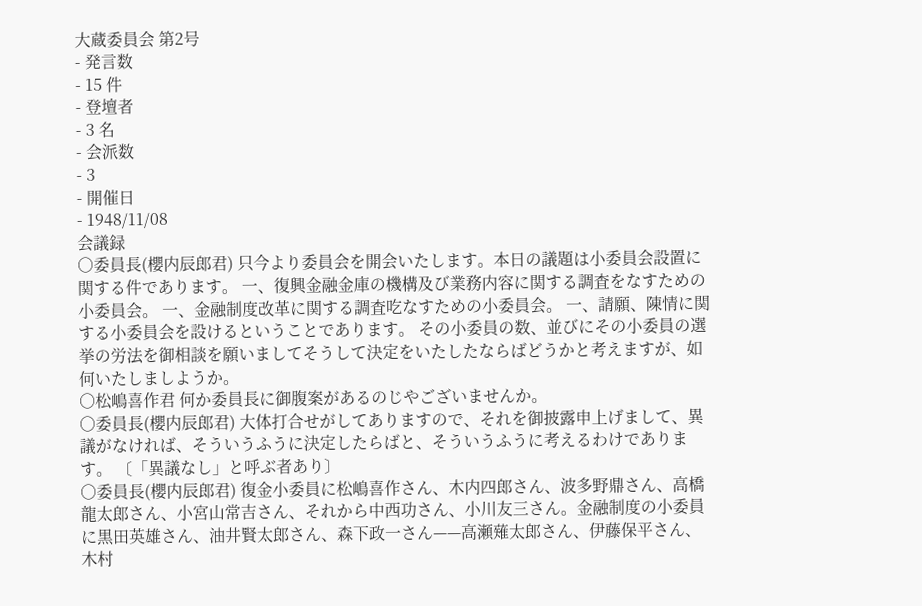大蔵委員会 第2号
- 発言数
- 15 件
- 登壇者
- 3 名
- 会派数
- 3
- 開催日
- 1948/11/08
会議録
○委員長(櫻内辰郎君) 只今より委員会を開会いたします。本日の議題は小委員会設置に関する件であります。 一、復興金融金庫の機構及び業務内容に関する調査をなすための小委員会。 一、金融制度改革に関する調査吃なすための小委員会。 一、請願、陳情に関する小委員会を設けるということであります。 その小委員の数、並びにその小委員の選挙の労法を御相談を願いましてそうして決定をいたしたならばどうかと考えますが、如何いたしましようか。
○松嶋喜作君 何か委員長に御腹案があるのじやございませんか。
○委員長(櫻内辰郎君) 大体打合せがしてありますので、それを御披露申上げまして、異議がなければ、そういうふうに決定したらばと、そういうふうに考えるわけであります。 〔「異議なし」と呼ぶ者あり〕
○委員長(櫻内辰郎君) 復金小委員に松嶋喜作さん、木内四郎さん、波多野鼎さん、高橋龍太郎さん、小宮山常吉さん、それから中西功さん、小川友三さん。金融制度の小委員に黒田英雄さん、油井賢太郎さん、森下政一さん——高瀬薙太郎さん、伊藤保平さん、木村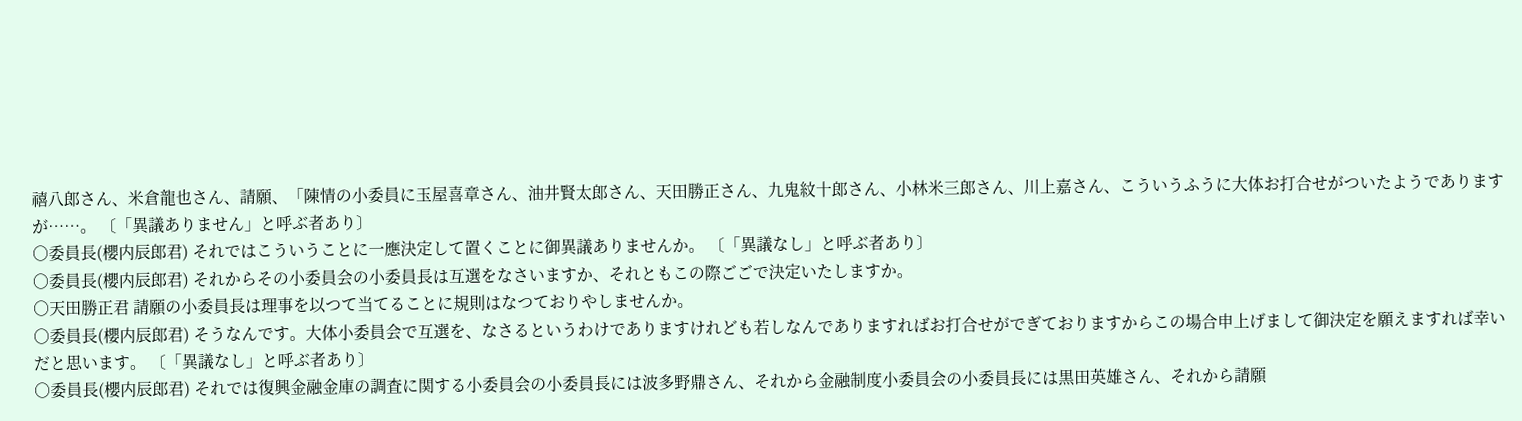禧八郎さん、米倉龍也さん、請願、「陳情の小委員に玉屋喜章さん、油井賢太郎さん、天田勝正さん、九鬼紋十郎さん、小林米三郎さん、川上嘉さん、こういうふうに大体お打合せがついたようでありますが……。 〔「異議ありません」と呼ぶ者あり〕
○委員長(櫻内辰郎君) それではこういうことに一應決定して置くことに御異議ありませんか。 〔「異議なし」と呼ぶ者あり〕
○委員長(櫻内辰郎君) それからその小委員会の小委員長は互選をなさいますか、それともこの際ごごで決定いたしますか。
○天田勝正君 請願の小委員長は理事を以つて当てることに規則はなつておりやしませんか。
○委員長(櫻内辰郎君) そうなんです。大体小委員会で互選を、なさるというわけでありますけれども若しなんでありますればお打合せがでぎておりますからこの場合申上げまして御決定を願えますれば幸いだと思います。 〔「異議なし」と呼ぶ者あり〕
○委員長(櫻内辰郎君) それでは復興金融金庫の調査に関する小委員会の小委員長には波多野鼎さん、それから金融制度小委員会の小委員長には黒田英雄さん、それから請願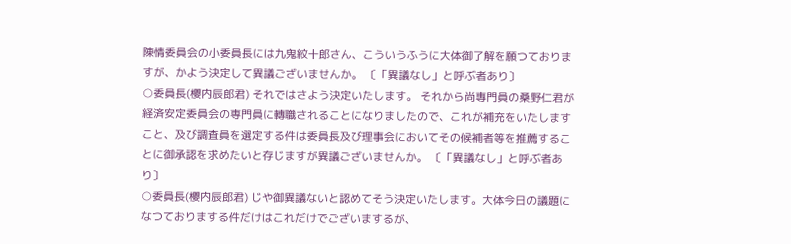陳情委員会の小委員長には九鬼紋十郎さん、こういうふうに大体御了解を願つておりますが、かよう決定して異議ございませんか。 〔「異議なし」と呼ぶ者あり〕
○委員長(櫻内辰郎君) それではさよう決定いたします。 それから尚專門員の桑野仁君が経済安定委員会の専門員に轉職されることになりましたので、これが補充をいたしますこと、及び調査員を選定する件は委員長及び理事会においてその候補者等を推薦することに御承認を求めたいと存じますが異議ございませんか。 〔「異議なし」と呼ぶ者あり〕
○委員長(櫻内辰郎君) じや御異議ないと認めてそう決定いたします。大体今日の議題になつておりまする件だけはこれだけでございまするが、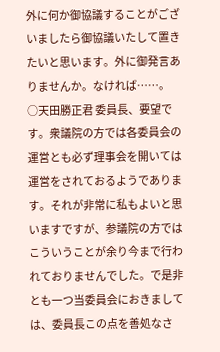外に何か御協議することがございましたら御協議いたして置きたいと思います。外に御発言ありませんか。なければ……。
○天田勝正君 委員長、要望です。衆議院の方では各委員会の運営とも必ず理事会を開いては運営をされておるようであります。それが非常に私もよいと思いますですが、参議院の方ではこういうことが余り今まで行われておりませんでした。で是非とも一つ当委員会におきましては、委員長この点を善処なさ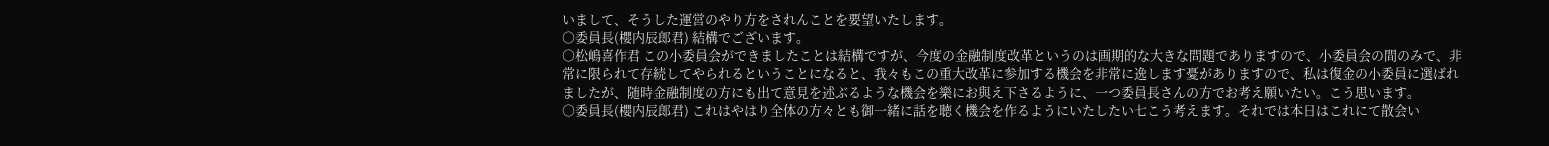いまして、そうした運営のやり方をされんことを要望いたします。
○委員長(櫻内辰郎君) 結構でございます。
○松嶋喜作君 この小委員会ができましたことは結構ですが、今度の金融制度改革というのは画期的な大きな問題でありますので、小委員会の間のみで、非常に限られて存続してやられるということになると、我々もこの重大改革に参加する機会を非常に逸します憂がありますので、私は復金の小委員に選ばれましたが、随時金融制度の方にも出て意見を述ぶるような機会を樂にお與え下さるように、一つ委員長さんの方でお考え願いたい。こう思います。
○委員長(櫻内辰郎君) これはやはり全体の方々とも御一緒に話を聴く機会を作るようにいたしたい七こう考えます。それでは本日はこれにて散会い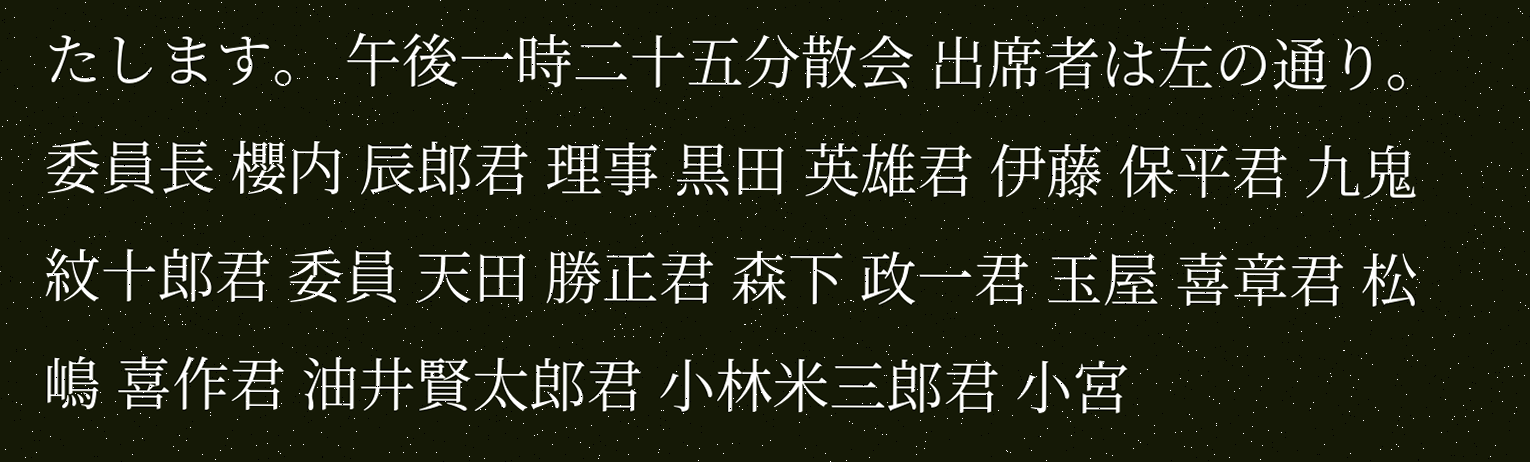たします。 午後一時二十五分散会 出席者は左の通り。 委員長 櫻内 辰郎君 理事 黒田 英雄君 伊藤 保平君 九鬼紋十郎君 委員 天田 勝正君 森下 政一君 玉屋 喜章君 松嶋 喜作君 油井賢太郎君 小林米三郎君 小宮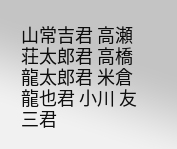山常吉君 高瀬荘太郎君 高橋龍太郎君 米倉 龍也君 小川 友三君